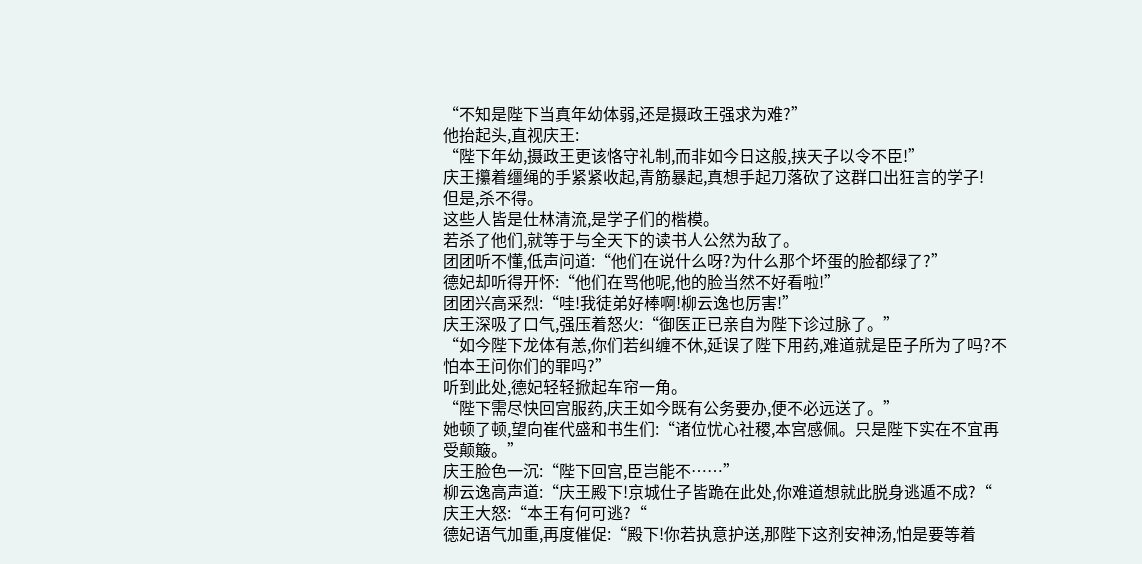“不知是陛下当真年幼体弱,还是摄政王强求为难?”
他抬起头,直视庆王:
“陛下年幼,摄政王更该恪守礼制,而非如今日这般,挟天子以令不臣!”
庆王攥着缰绳的手紧紧收起,青筋暴起,真想手起刀落砍了这群口出狂言的学子!
但是,杀不得。
这些人皆是仕林清流,是学子们的楷模。
若杀了他们,就等于与全天下的读书人公然为敌了。
团团听不懂,低声问道:“他们在说什么呀?为什么那个坏蛋的脸都绿了?”
德妃却听得开怀:“他们在骂他呢,他的脸当然不好看啦!”
团团兴高采烈:“哇!我徒弟好棒啊!柳云逸也厉害!”
庆王深吸了口气,强压着怒火:“御医正已亲自为陛下诊过脉了。”
“如今陛下龙体有恙,你们若纠缠不休,延误了陛下用药,难道就是臣子所为了吗?不怕本王问你们的罪吗?”
听到此处,德妃轻轻掀起车帘一角。
“陛下需尽快回宫服药,庆王如今既有公务要办,便不必远送了。”
她顿了顿,望向崔代盛和书生们:“诸位忧心社稷,本宫感佩。只是陛下实在不宜再受颠簸。”
庆王脸色一沉:“陛下回宫,臣岂能不……”
柳云逸高声道:“庆王殿下!京城仕子皆跪在此处,你难道想就此脱身逃遁不成?“
庆王大怒:“本王有何可逃?“
德妃语气加重,再度催促:“殿下!你若执意护送,那陛下这剂安神汤,怕是要等着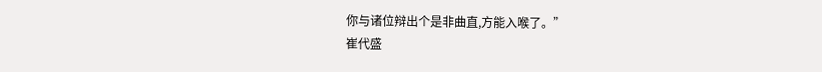你与诸位辩出个是非曲直,方能入喉了。”
崔代盛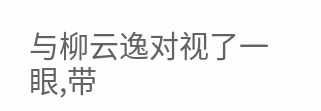与柳云逸对视了一眼,带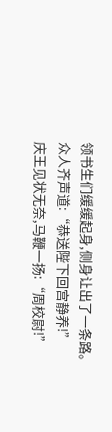领书生们缓缓起身,侧身让出了一条路。
众人齐声道:“恭送陛下回宫静养!”
庆王见状无奈,马鞭一扬:“周校尉!”